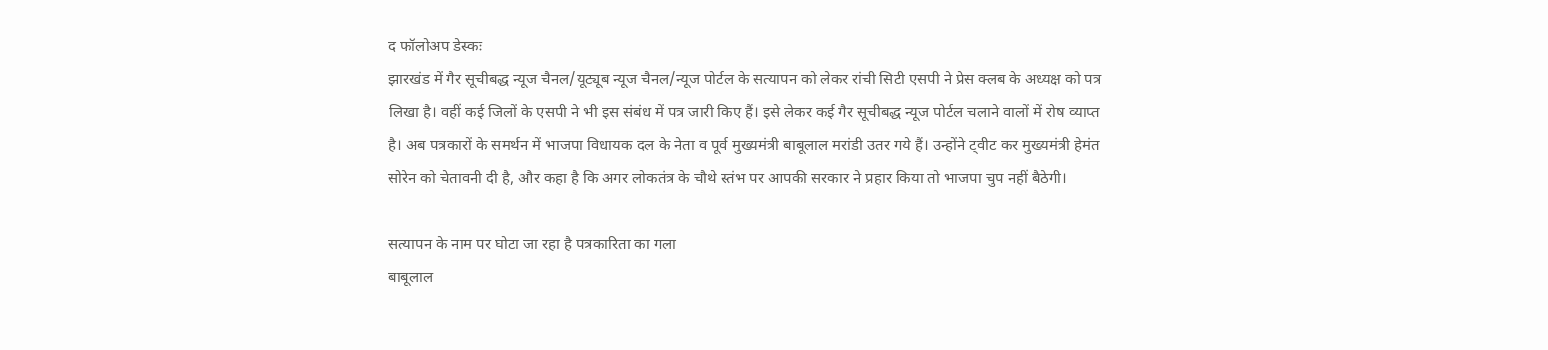द फॉलोअप डेस्कः
झारखंड में गैर सूचीबद्ध न्यूज चैनल/यूट्यूब न्यूज चैनल/न्यूज पोर्टल के सत्यापन को लेकर रांची सिटी एसपी ने प्रेस क्लब के अध्यक्ष को पत्र लिखा है। वहीं कई जिलों के एसपी ने भी इस संबंध में पत्र जारी किए हैं। इसे लेकर कई गैर सूचीबद्ध न्यूज पोर्टल चलाने वालों में रोष व्याप्त है। अब पत्रकारों के समर्थन में भाजपा विधायक दल के नेता व पूर्व मुख्यमंत्री बाबूलाल मरांडी उतर गये हैं। उन्होंने ट्वीट कर मुख्यमंत्री हेमंत सोरेन को चेतावनी दी है, और कहा है कि अगर लोकतंत्र के चौथे स्तंभ पर आपकी सरकार ने प्रहार किया तो भाजपा चुप नहीं बैठेगी।

सत्यापन के नाम पर घोटा जा रहा है पत्रकारिता का गला
बाबूलाल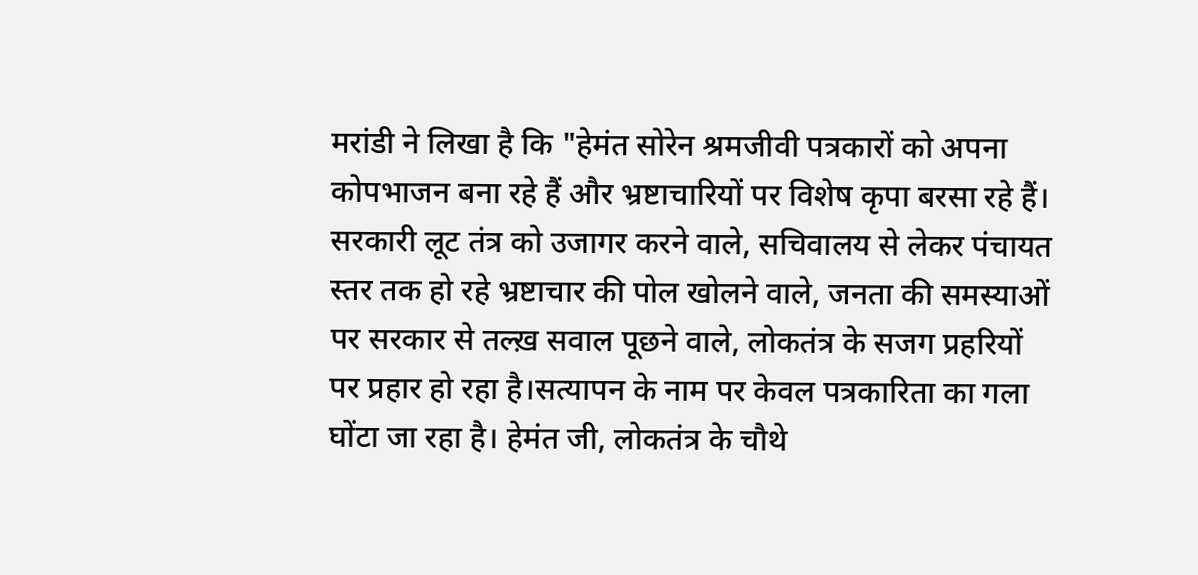मरांडी ने लिखा है कि "हेमंत सोरेन श्रमजीवी पत्रकारों को अपना कोपभाजन बना रहे हैं और भ्रष्टाचारियों पर विशेष कृपा बरसा रहे हैं। सरकारी लूट तंत्र को उजागर करने वाले, सचिवालय से लेकर पंचायत स्तर तक हो रहे भ्रष्टाचार की पोल खोलने वाले, जनता की समस्याओं पर सरकार से तल्ख़ सवाल पूछने वाले, लोकतंत्र के सजग प्रहरियों पर प्रहार हो रहा है।सत्यापन के नाम पर केवल पत्रकारिता का गला घोंटा जा रहा है। हेमंत जी, लोकतंत्र के चौथे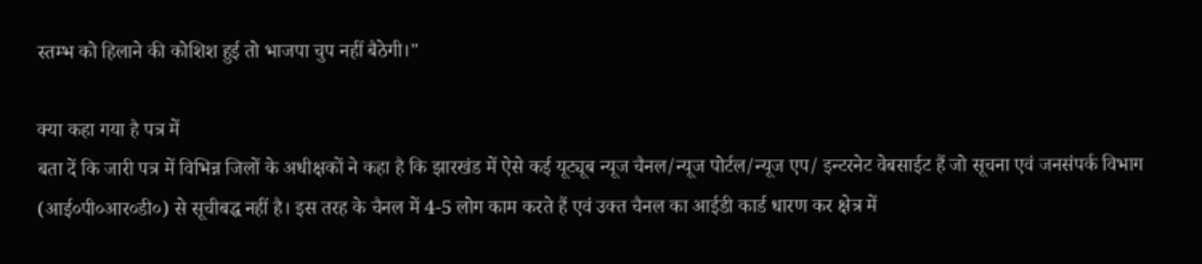स्तम्भ को हिलाने की कोशिश हुई तो भाजपा चुप नहीं बैठेगी।"

क्या कहा गया है पत्र में
बता दें कि जारी पत्र में विभिन्न जिलों के अधीक्षकों ने कहा है कि झारखंड में ऐसे कई यूट्यूब न्यूज चैनल/न्यूज पोर्टल/न्यूज एप/ इन्टरनेट वेबसाईट हैं जो सूचना एवं जनसंपर्क विभाग (आई०पी०आर०डी०) से सूचीबद्ध नहीं है। इस तरह के चैनल में 4-5 लोग काम करते हैं एवं उक्त चैनल का आईडी कार्ड धारण कर क्षेत्र में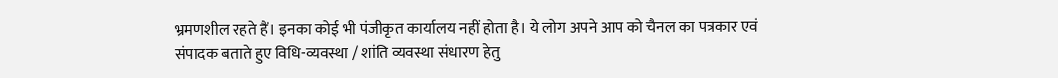भ्रमणशील रहते हैं। इनका कोई भी पंजीकृत कार्यालय नहीं होता है। ये लोग अपने आप को चैनल का पत्रकार एवं संपादक बताते हुए विधि-व्यवस्था / शांति व्यवस्था संधारण हेतु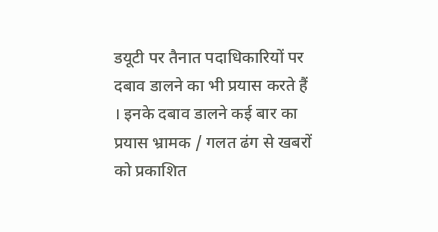डयूटी पर तैनात पदाधिकारियों पर दबाव डालने का भी प्रयास करते हैं । इनके दबाव डालने कई बार का प्रयास भ्रामक / गलत ढंग से खबरों को प्रकाशित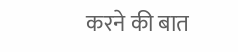करने की बात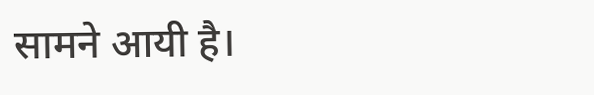सामने आयी है।